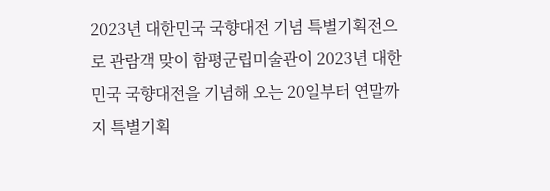2023년 대한민국 국향대전 기념 특별기획전으로 관람객 맞이 함평군립미술관이 2023년 대한민국 국향대전을 기념해 오는 20일부터 연말까지 특별기획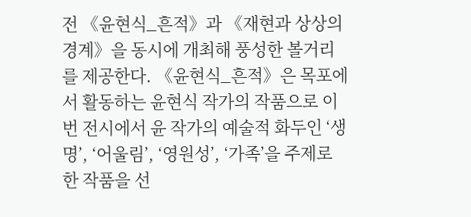전 《윤현식_흔적》과 《재현과 상상의 경계》을 동시에 개최해 풍성한 볼거리를 제공한다. 《윤현식_흔적》은 목포에서 활동하는 윤현식 작가의 작품으로 이번 전시에서 윤 작가의 예술적 화두인 ‘생명’, ‘어울림’, ‘영원성’, ‘가족’을 주제로 한 작품을 선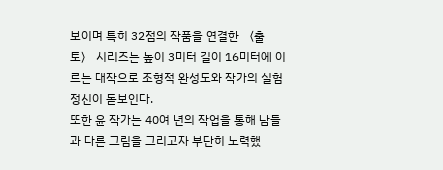보이며 특히 32점의 작품을 연결한 〈출토〉 시리즈는 높이 3미터 길이 16미터에 이르는 대작으로 조형적 완성도와 작가의 실험정신이 돋보인다.
또한 윤 작가는 40여 년의 작업을 통해 남들과 다른 그림을 그리고자 부단히 노력했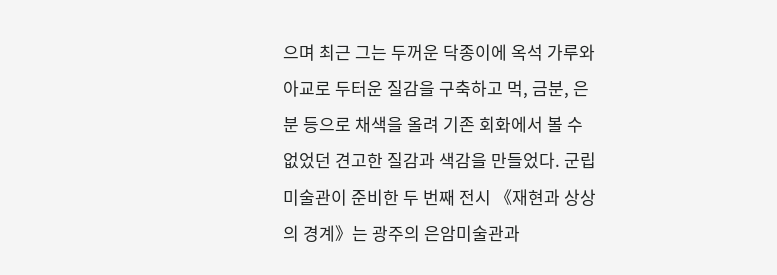으며 최근 그는 두꺼운 닥종이에 옥석 가루와 아교로 두터운 질감을 구축하고 먹, 금분, 은분 등으로 채색을 올려 기존 회화에서 볼 수 없었던 견고한 질감과 색감을 만들었다. 군립미술관이 준비한 두 번째 전시 《재현과 상상의 경계》는 광주의 은암미술관과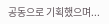공동으로 기획했으며...